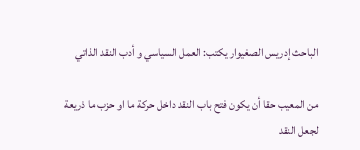الباحث إدريس الصغيوار يكتب: العمل السياسي و أدب النقد الذاتي

من المعيب حقا أن يكون فتح باب النقد داخل حركة ما او حزب ما ذريعة لجعل النقد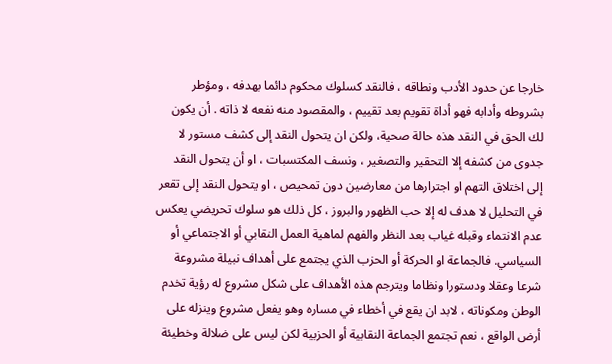خارجا عن حدود الأدب ونطاقه ، فالنقد كسلوك محكوم دائما بهدفه ، ومؤطر بشروطه وأدابه فهو أداة تقويم بعد تقييم ، والمقصود منه نفعه لا ذاته . أن يكون لك الحق في النقد هذه حالة صحية، ولكن ان يتحول النقد إلى كشف مستور لا جدوى من كشفه إلا التحقير والتصغير ، ونسف المكتسبات ، او أن يتحول النقد إلى اختلاق التهم او اجترارها من معارضين دون تمحيص ، او يتحول النقد إلى تقعر في التحليل لا هدف له إلا حب الظهور والبروز ، كل ذلك هو سلوك تحريضي يعكس عدم الانتماء وقبله غياب بعد النظر والفهم لماهية العمل النقابي أو الاجتماعي أو السياسي. فالجماعة او الحركة أو الحزب الذي يجتمع على أهداف نبيلة مشروعة شرعا وعقلا ودستورا ونظاما ويترجم هذه الأهداف على شكل مشروع له رؤية تخدم الوطن ومكوناته ، لابد ان يقع في أخطاء في مساره وهو يفعل مشروع وينزله على أرض الواقع ، نعم تجتمع الجماعة النقابية أو الحزبية لكن ليس على ضلالة وخطيئة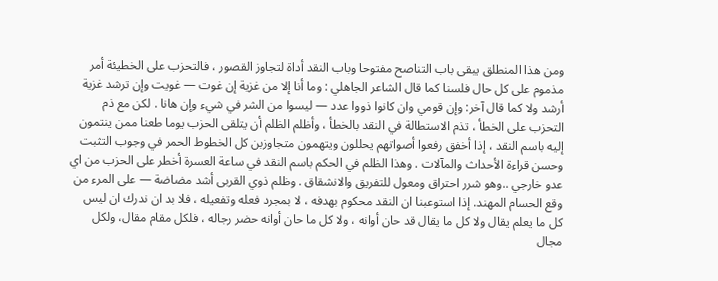ومن هذا المنطلق يبقى باب التناصح مفتوحا وباب النقد أداة لتجاوز القصور ، فالتحزب على الخطيئة أمر مذموم على كل حال فلسنا كما قال الشاعر الجاهلي : وما أنا إلا من غزية إن غوت — غويت وإن ترشد غزية أرشد ولا كما قال آخر: وإن قومي وان كانوا ذووا عدد — ليسوا من الشر في شيء وإن هانا . لكن مع ذم التحزب على الخطأ ، تذم الاستطالة في النقد بالخطأ ، وأظلم الظلم أن يتلقى الحزب يوما طعنا ممن ينتمون إليه باسم النقد ، إذا أخفق رفعوا أصواتهم يحللون ويتهمون متجاوزبن كل الخطوط الحمر في وجوب التثبت وحسن قراءة الأحداث والمآلات . وهذا الظلم في الحكم باسم النقد في ساعة العسرة أخطر على الحزب من اي عدو خارجي ..وهو شرر احتراق ومعول للتفريق والانشقاق . وظلم ذوي القربى أشد مضاضة — على المرء من وقع الحسام المهند. إذا استوعبنا ان النقد محكوم بهدفه ، لا بمجرد فعله وتفعيله ، فلا بد ان ندرك ان ليس كل ما يعلم يقال ولا كل ما يقال قد حان أوانه ، ولا كل ما حان أوانه حضر رجاله ، فلكل مقام مقال، ولكل مجال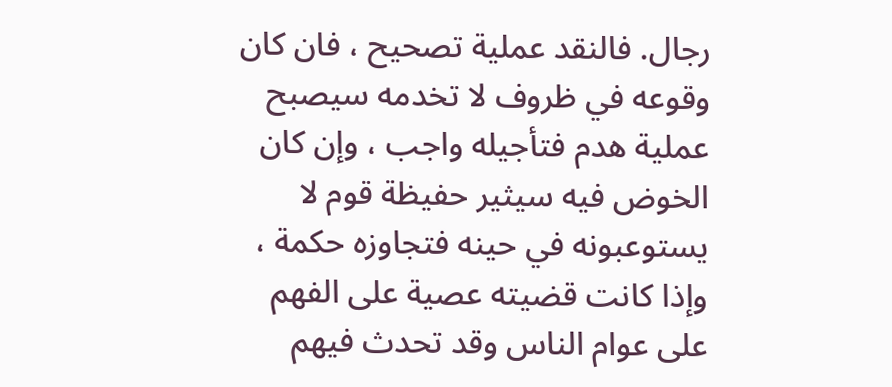رجال. فالنقد عملية تصحيح ، فان كان وقوعه في ظروف لا تخدمه سيصبح عملية هدم فتأجيله واجب ، وإن كان الخوض فيه سيثير حفيظة قوم لا يستوعبونه في حينه فتجاوزه حكمة ، وإذا كانت قضيته عصية على الفهم على عوام الناس وقد تحدث فيهم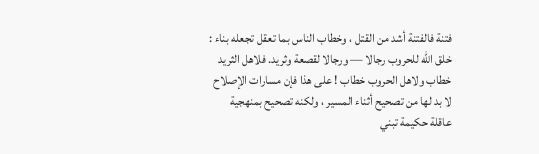فتنة فالفتنة أشد من القتل ، وخطاب الناس بما تعقل تجعله بناء : خلق الله للحروب رجالا — ورجالا لقصعة وثريد. فلاهل الثريد خطاب ولاهل الحروب خطاب ! على هذا فإن مسارات الإصلاح لا بد لها من تصحيح أثناء المسير ، ولكنه تصحيح بمنهجية عاقلة حكيمة تبني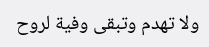ولا تهدم وتبقى وفية لروح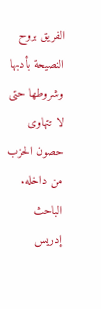الفريق بروح النصيحة بأدبها وشروطها حتى لا تتهاوى حصون الحزب من داخله.
الباحث إدريس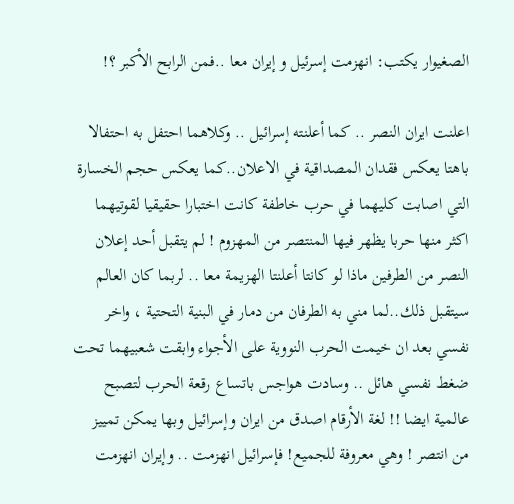الصغيوار يكتب: انهزمت إسرئيل و إيران معا ..فمن الرابح الأكبر ؟!

اعلنت ايران النصر .. كما أعلنته إسرائيل .. وكلاهما احتفل به احتفالا باهتا يعكس فقدان المصداقية في الاعلان..كما يعكس حجم الخسارة التي اصابت كليهما في حرب خاطفة كانت اختبارا حقيقيا لقوتيهما اكثر منها حربا يظهر فيها المنتصر من المهزوم ! لم يتقبل أحد إعلان النصر من الطرفين ماذا لو كانتا أعلنتا الهزيمة معا .. لربما كان العالم سيتقبل ذلك..لما مني به الطرفان من دمار في البنية التحتية ، واخر نفسي بعد ان خيمت الحرب النووية على الأجواء وابقت شعبيهما تحت ضغط نفسي هائل .. وسادت هواجس باتساع رقعة الحرب لتصبح عالمية ايضا !! لغة الأرقام اصدق من ايران وإسرائيل وبها يمكن تمييز من انتصر ! وهي معروفة للجميع! فإسرائيل انهزمت .. وإيران انهزمت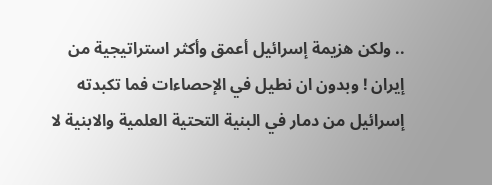.. ولكن هزيمة إسرائيل أعمق وأكثر استراتيجية من إيران ! وبدون ان نطيل في الإحصاءات فما تكبدته إسرائيل من دمار في البنية التحتية العلمية والابنية لا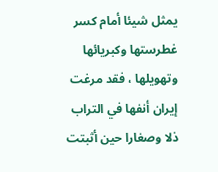يمثل شيئا أمام كسر غطرستها وكبريائها وتهويلها ، فقد مرغت إيران أنفها في التراب ذلا وصغارا حين أثبتت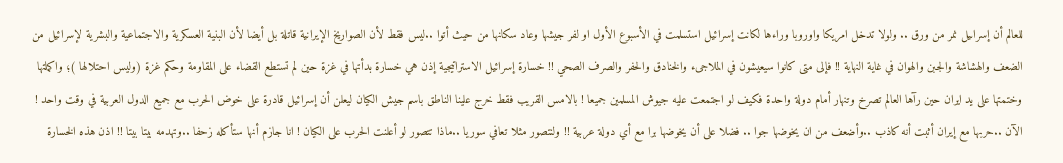للعالم أن إسراىيل نمر من ورق .. ولولا تدخل امريكا واوروبا وراءها لكانت إسرائيل استسلمت في الأسبوع الأول او لفر جيشها وعاد سكانها من حيث أتوا ..ليس فقط لأن الصواريخ الإيرانية قاتلة بل أيضا لأن البنية العسكرية والاجتماعية والبشرية لإسرائيل من الضعف والهشاشة والجبن والهوان في غاية النهاية !! فإلى متى كانوا سيعيشون في الملاجىء والخنادق والحفر والصرف الصحي !! خسارة إسرائيل الاستراتيجية إذن هي خسارة بدأتها في غزة حين لم تستطع القضاء على المقاومة وحكم غزة (وليس احتلالها )؛ واكملتها وختمتها على يد ايران حين رآها العالم تصرخ وتنهار أمام دولة واحدة فكيف لو اجتمعت عليه جيوش المسلمين جميعا ! بالامس القريب فقط خرج علينا الناطق باسم جيش الكيان ليعلن أن إسرائيل قادرة على خوض الحرب مع جميع الدول العربية في وقت واحد ! الآن ..حربها مع إيران أثبت أنه كاذب ..وأضعف من ان يخوضها جوا .. فضلا على أن يخوضها برا مع أي دولة عربية !! ولنتصور مثلا تعافي سوريا ..ماذا تتصور لو أعلنت الحرب على الكيان ! انا جازم أنها ستأكله زحفا ..وتهدمه بيتا بيتا !! اذن هذه الخسارة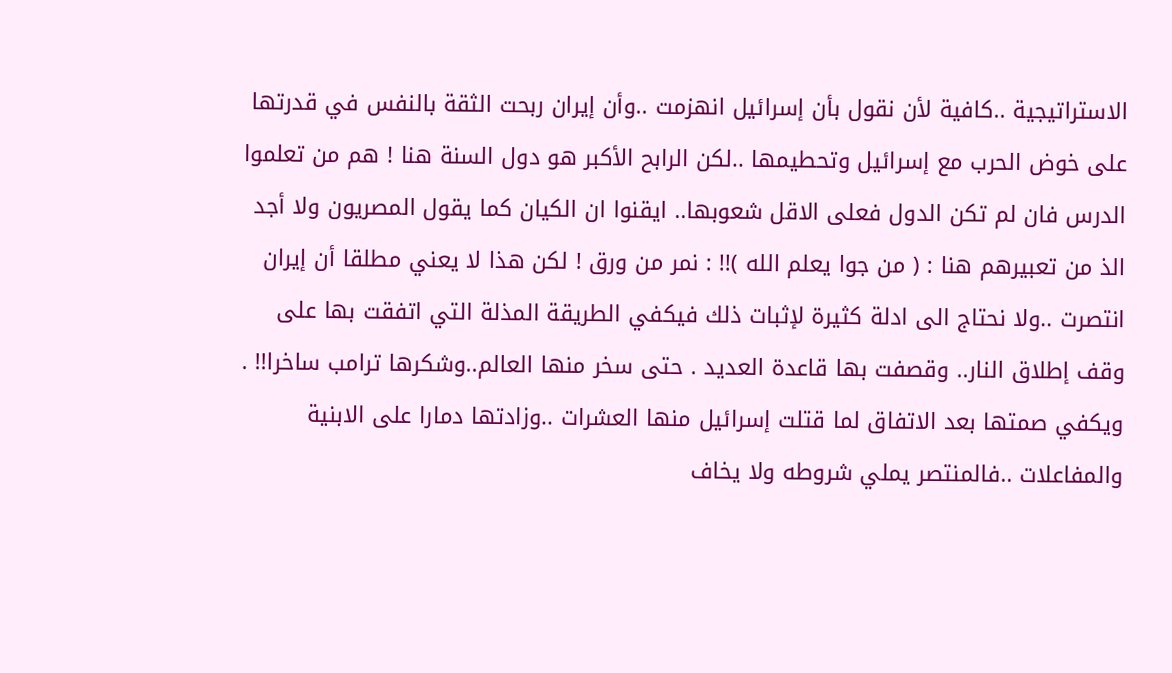الاستراتيجية ..كافية لأن نقول بأن إسرائيل انهزمت ..وأن إيران ربحت الثقة بالنفس في قدرتها على خوض الحرب مع إسرائيل وتحطيمها ..لكن الرابح الأكبر هو دول السنة هنا ! هم من تعلموا الدرس فان لم تكن الدول فعلى الاقل شعوبها.. ايقنوا ان الكيان كما يقول المصريون ولا أجد الذ من تعبيرهم هنا : ( من جوا يعلم الله )!! : نمر من ورق ! لكن هذا لا يعني مطلقا أن إيران انتصرت ..ولا نحتاج الى ادلة كثيرة لإثبات ذلك فيكفي الطريقة المذلة التي اتفقت بها على وقف إطلاق النار.. وقصفت بها قاعدة العديد . حتى سخر منها العالم..وشكرها ترامب ساخرا!! . ويكفي صمتها بعد الاتفاق لما قتلت إسرائيل منها العشرات ..وزادتها دمارا على الابنية والمفاعلات ..فالمنتصر يملي شروطه ولا يخاف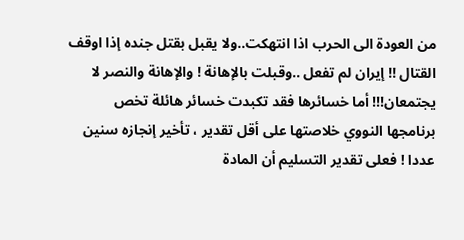من العودة الى الحرب اذا انتهكت..ولا يقبل بقتل جنده إذا اوقف القتال !! إيران لم تفعل ..وقبلت بالإهانة ! والإهانة والنصر لا يجتمعان!!! أما خسائرها فقد تكبدت خسائر هائلة تخص برنامجها النووي خلاصتها على أقل تقدير ، تأخير إنجازه سنين عددا ! فعلى تقدير التسليم أن المادة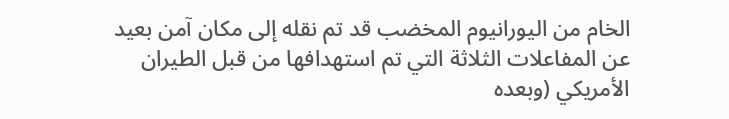الخام من اليورانيوم المخضب قد تم نقله إلى مكان آمن بعيد عن المفاعلات الثلاثة التي تم استهدافها من قبل الطيران الأمريكي (وبعده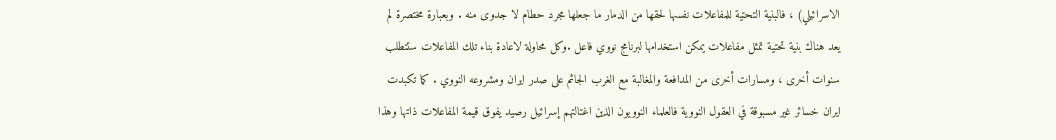الاسرائيلي) ، فالبنية التحتية للمفاعلات نفسها لحقها من الدمار ما جعلها مجرد حطام لا جدوى منه . وبعبارة مختصرة لم يعد هناك بنية تحتية تمثل مفاعلات يمكن استخدامها لبرنامج نووي فاعل .وكل محاولة لاعادة بناء تلك المفاعلات ستتطلب سنوات أخرى ، ومسارات أخرى من المدافعة والمغالبة مع الغرب الجاثم على صدر ايران ومشروعه النووي . كما تكبدت ايران خسائر غير مسبوقة في العقول النووية فالعلماء النوويون الذين اغتالتهم إسرائيل رصيد يفوق قيمة المفاعلات ذاتها وهذا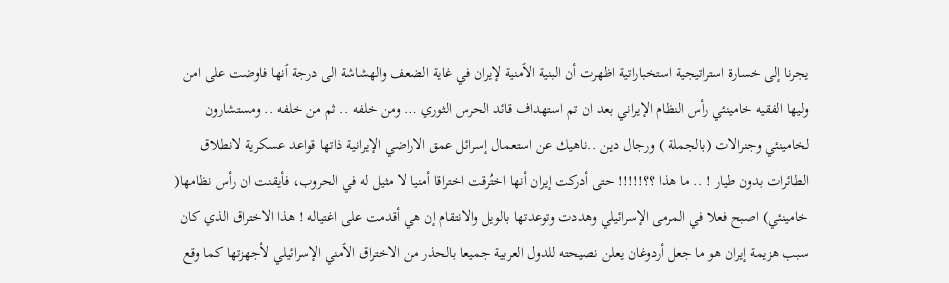يجرنا إلى خسارة استراتيجية استخباراتية اظهرت أن البنية الٱمنية لإيران في غاية الضعف والهشاشة الى درجة ٱنها فاوضت على امن وليها الفقيه خامينئي رأس النظام الإيراني بعد ان تم استهداف قائد الحرس الثوري … ومن خلفه .. ثم من خلفه .. ومستشارون لخامينئي وجنرالات (بالجملة ) ورجال دين ..ناهيك عن استعمال إسرائل عمق الاراضي الإيرانية ذاتها قواعد عسكرية لانطلاق الطائرات بدون طيار ! .. ما هذا ؟؟!!!!! حتى أدركت إيران أنها اختُرقت اختراقا أمنيا لا مثيل له في الحروب، فأيقنت ان رأس نظامها( خامينئي) اصبح فعلا في المرمى الإسرائيلي وهددت وتوعدتها بالويل والانتقام إن هي أقدمت على اغتياله ! هذا الاختراق الذي كان سبب هزيمة إيران هو ما جعل أردوغان يعلن نصيحته للدول العربية جميعا بالحذر من الاختراق الٱمني الإسرائيلي لأجهزتها كما وقع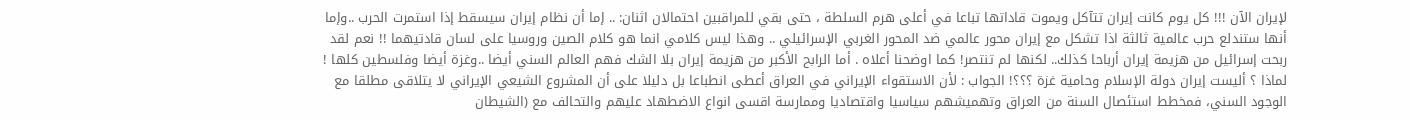لإيران الآن !!! كل يوم كانت إيران تتآكل ويموت قاداتها تباعا في أعلى هرم السلطة ، حتى بقي للمراقبين احتمالان اثنان: .. إما أن نظام إيران سيسقط إذا استمرت الحرب ..وإما أنها ستندلع حرب عالمية ثالثة اذا تشكل مع إيران محور عالمي ضد المحور الغربي الإسرائيلي .. وهذا ليس كلامي انما هو كلام الصين وروسيا على لسان قادتيهما !! نعم لقد ربحت إسرائيل من هزيمة إيران أرباحا كذلك.. لكنها لم تنتصر! كما اوضحنا أعلاه . أما الرابح الأكبر من هزيمة إيران بلا الشك فهم العالم السني أيضا ..وغزة أيضا وفلسطين كلها ! لماذا ؟ أليست إيران دولة الإسلام وحامية غزة ؟؟؟! الجواب : لأن الاستقواء الإيراني في العراق أعطى انطباعا بل دليلا على أن المشروع الشيعي الإيراني لا يتلاقى مطلقا مع الوجود السني، فمخطط استئصال السنة من العراق وتهميشهم سياسيا واقتصاديا وممارسة اقسى انواع الاضطهاد عليهم والتحالف مع (الشيطان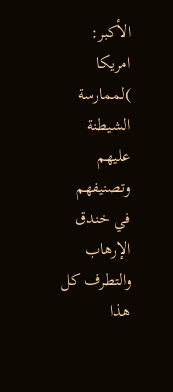الأكبر: امريكا )لممارسة الشيطنة عليهم وتصنيفهم في خندق الإرهاب والتطرف كل هذا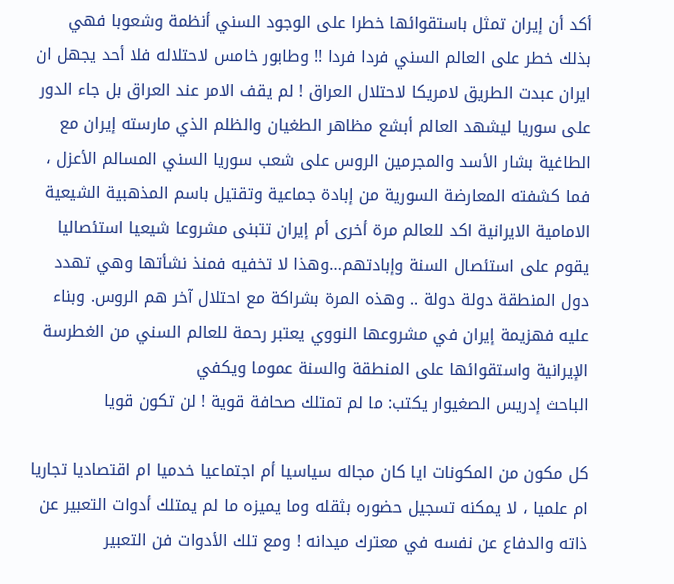أكد أن إيران تمثل باستقوائها خطرا على الوجود السني أنظمة وشعوبا فهي بذلك خطر على العالم السني فردا فردا !! وطابور خامس لاحتلاله فلا أحد يجهل ان ايران عبدت الطريق لامريكا لاحتلال العراق ! لم يقف الامر عند العراق بل جاء الدور على سوريا ليشهد العالم أبشع مظاهر الطغيان والظلم الذي مارسته إيران مع الطاغية بشار الأسد والمجرمين الروس على شعب سوريا السني المسالم الأعزل ، فما كشفته المعارضة السورية من إبادة جماعية وتقتيل باسم المذهبية الشيعية الامامية الايرانية اكد للعالم مرة أخرى أم إيران تتبنى مشروعا شيعيا استئصاليا يقوم على استئصال السنة وإبادتهم…وهذا لا تخفيه فمنذ نشأتها وهي تهدد دول المنطقة دولة دولة .. وهذه المرة بشراكة مع احتلال آخر هم الروس. وبناء عليه فهزيمة إيران في مشروعها النووي يعتبر رحمة للعالم السني من الغطرسة الإيرانية واستقوائها على المنطقة والسنة عموما ويكفي
الباحث إدريس الصغيوار يكتب: ما لم تمتلك صحافة قوية ! لن تكون قويا

كل مكون من المكونات ايا كان مجاله سياسيا أم اجتماعيا خدميا ام اقتصاديا تجاريا ام علميا ، لا يمكنه تسجيل حضوره بثقله وما يميزه ما لم يمتلك أدوات التعبير عن ذاته والدفاع عن نفسه في معترك ميدانه ! ومع تلك الأدوات فن التعبير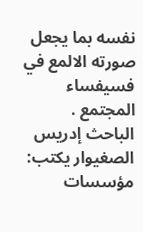نفسه بما يجعل صورته الالمع في فسيفساء المجتمع .
الباحث إدريس الصغيوار يكتب: مؤسسات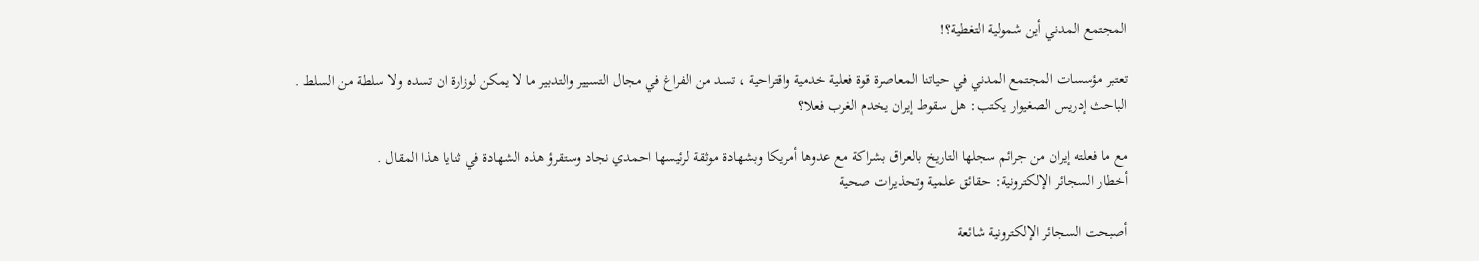المجتمع المدني أين شمولية التغطية؟!

تعتبر مؤسسات المجتمع المدني في حياتنا المعاصرة قوة فعلية خدمية واقتراحية ، تسد من الفراغ في مجال التسيير والتدبير ما لا يمكن لوزارة ان تسده ولا سلطة من السلط .
الباحث إدريس الصغيوار يكتب: هل سقوط إيران يخدم الغرب فعلا؟

مع ما فعلته إيران من جرائم سجلها التاريخ بالعراق بشراكة مع عدوها أمريكا وبشهادة موثقة لرئيسها احمدي نجاد وستقرؤ هذه الشهادة في ثنايا هذا المقال .
أخطار السجائر الإلكترونية: حقائق علمية وتحذيرات صحية

أصبحت السجائر الإلكترونية شائعة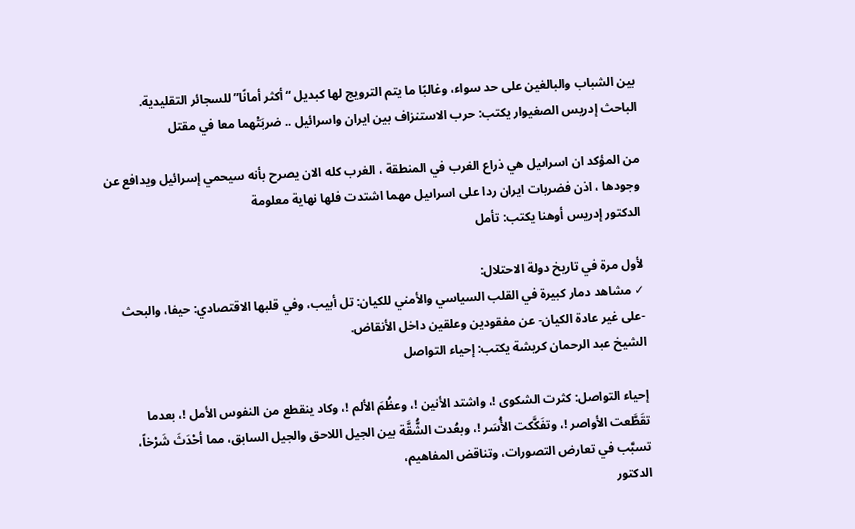بين الشباب والبالغين على حد سواء، وغالبًا ما يتم الترويج لها كبديل “أكثر أمانًا” للسجائر التقليدية.
الباحث إدريس الصغيوار يكتب: حرب الاستنزاف بين ايران واسرائيل .. ضربَتْهما معا في مقتل

من المؤكد ان اسراىيل هي ذراع الغرب في المنطقة ، الغرب كله الان يصرح بأنه سيحمي إسرائيل ويدافع عن وجودها ، اذن فضربات ايران ردا على اسراىيل مهما اشتدت فلها نهاية معلومة
الدكتور إدريس أوهنا يكتب: تأمل

لأول مرة في تاريخ دولة الاحتلال:
✓ مشاهد دمار كبيرة في القلب السياسي والأمني للكيان: تل أبيب، وفي قلبها الاقتصادي: حيفا، والبحث -على غير عادة الكيان- عن مفقودين وعلقين داخل الأنقاض.
الشيخ عبد الرحمان كريشة يكتب: إحياء التواصل

إحياء التواصل: كثرت الشكوى !، واشتد الأنين !، وعظُمَ الألم !، وكاد ينقطع من النفوس الأمل !، بعدما تقَطَّعت الأواصر !، وتفَكَّكت الأُسَر !، وبعُدت الشُّقَّة بين الجيل اللاحق والجيل السابق، مما أحْدَثَ شَرْخاً، تسبَّب في تعارض التصورات، وتناقض المفاهيم،
الدكتور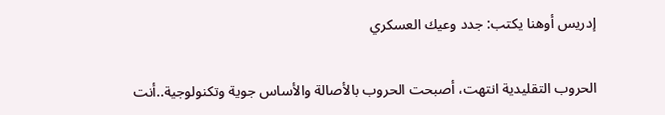إدريس أوهنا يكتب: جدد وعيك العسكري

الحروب التقليدية انتهت، أصبحت الحروب بالأصالة والأساس جوية وتكنولوجية..أنت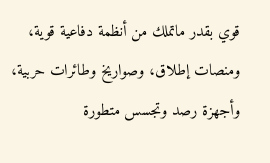قوي بقدر ماتملك من أنظمة دفاعية قوية، ومنصات إطلاق، وصواريخ وطائرات حربية، وأجهزة رصد وتجسس متطورة